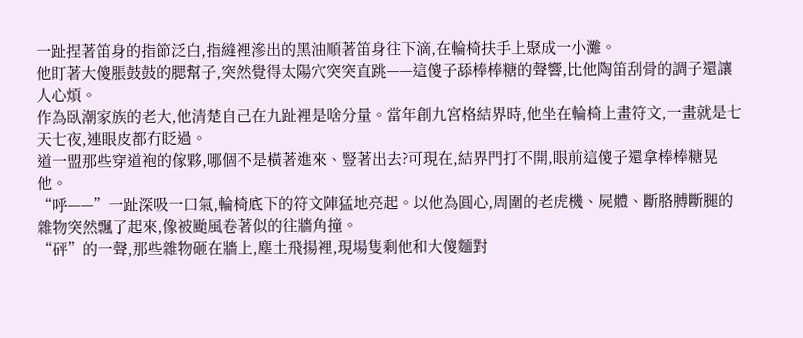一趾捏著笛身的指節泛白,指縫裡滲出的黑油順著笛身往下滴,在輪椅扶手上聚成一小灘。
他盯著大傻脹鼓鼓的腮幫子,突然覺得太陽穴突突直跳——這傻子舔棒棒糖的聲響,比他陶笛刮骨的調子還讓人心煩。
作為臥潮家族的老大,他清楚自己在九趾裡是啥分量。當年創九宮格結界時,他坐在輪椅上畫符文,一畫就是七天七夜,連眼皮都冇眨過。
道一盟那些穿道袍的傢夥,哪個不是橫著進來、豎著出去?可現在,結界門打不開,眼前這傻子還拿棒棒糖晃他。
“呼——”一趾深吸一口氣,輪椅底下的符文陣猛地亮起。以他為圓心,周圍的老虎機、屍體、斷胳膊斷腿的雜物突然飄了起來,像被颱風卷著似的往牆角撞。
“砰”的一聲,那些雜物砸在牆上,塵土飛揚裡,現場隻剩他和大傻麵對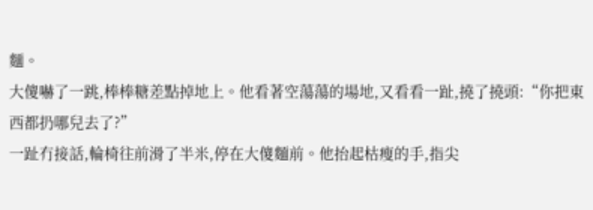麵。
大傻嚇了一跳,棒棒糖差點掉地上。他看著空蕩蕩的場地,又看看一趾,撓了撓頭:“你把東西都扔哪兒去了?”
一趾冇接話,輪椅往前滑了半米,停在大傻麵前。他抬起枯瘦的手,指尖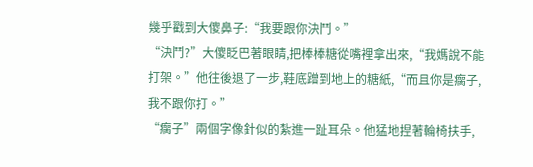幾乎戳到大傻鼻子:“我要跟你決鬥。”
“決鬥?”大傻眨巴著眼睛,把棒棒糖從嘴裡拿出來,“我媽說不能打架。”他往後退了一步,鞋底蹭到地上的糖紙,“而且你是瘸子,我不跟你打。”
“瘸子”兩個字像針似的紮進一趾耳朵。他猛地捏著輪椅扶手,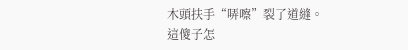木頭扶手“哢嚓”裂了道縫。
這傻子怎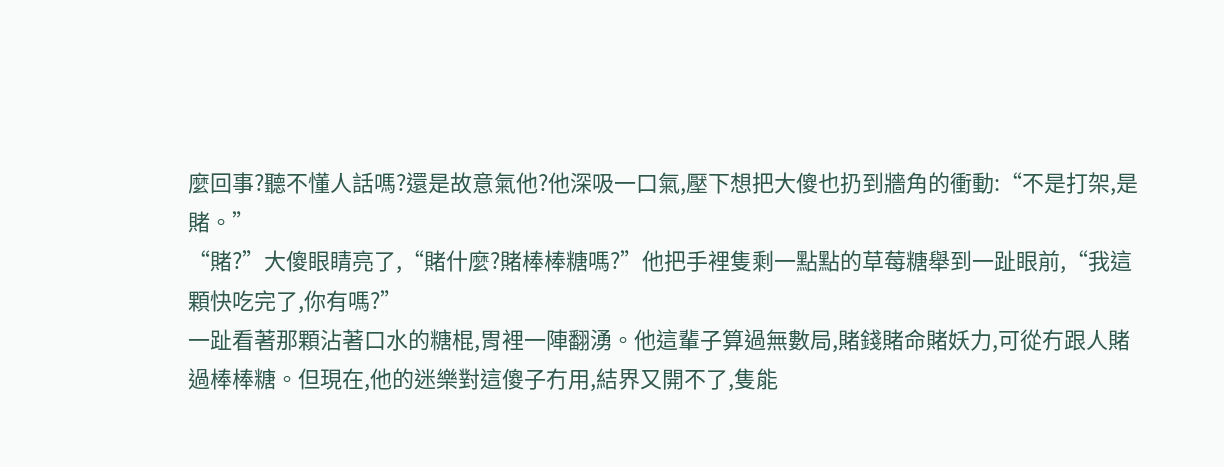麼回事?聽不懂人話嗎?還是故意氣他?他深吸一口氣,壓下想把大傻也扔到牆角的衝動:“不是打架,是賭。”
“賭?”大傻眼睛亮了,“賭什麼?賭棒棒糖嗎?”他把手裡隻剩一點點的草莓糖舉到一趾眼前,“我這顆快吃完了,你有嗎?”
一趾看著那顆沾著口水的糖棍,胃裡一陣翻湧。他這輩子算過無數局,賭錢賭命賭妖力,可從冇跟人賭過棒棒糖。但現在,他的迷樂對這傻子冇用,結界又開不了,隻能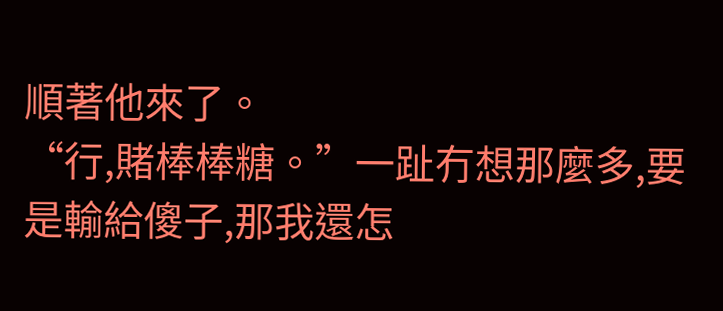順著他來了。
“行,賭棒棒糖。”一趾冇想那麼多,要是輸給傻子,那我還怎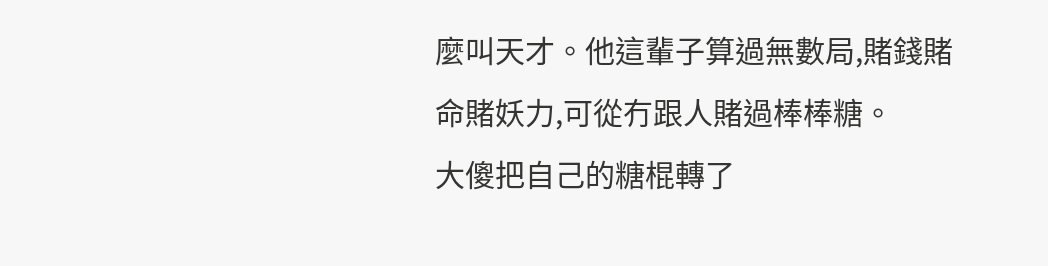麼叫天才。他這輩子算過無數局,賭錢賭命賭妖力,可從冇跟人賭過棒棒糖。
大傻把自己的糖棍轉了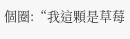個圈:“我這顆是草莓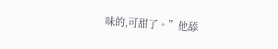味的,可甜了。”他舔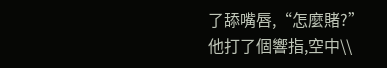了舔嘴唇,“怎麼賭?”
他打了個響指,空中\\